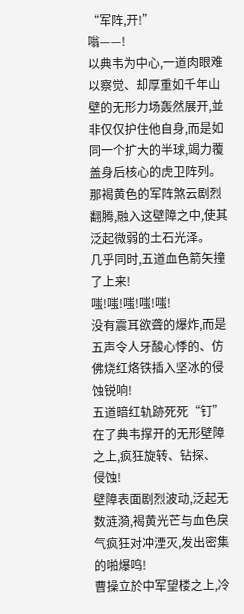“军阵,开!”
嗡——!
以典韦为中心,一道肉眼难以察觉、却厚重如千年山壁的无形力场轰然展开,並非仅仅护住他自身,而是如同一个扩大的半球,竭力覆盖身后核心的虎卫阵列。
那褐黄色的军阵煞云剧烈翻腾,融入这壁障之中,使其泛起微弱的土石光泽。
几乎同时,五道血色箭矢撞了上来!
嗤!嗤!嗤!嗤!嗤!
没有震耳欲聋的爆炸,而是五声令人牙酸心悸的、仿佛烧红烙铁插入坚冰的侵蚀锐响!
五道暗红轨跡死死“钉”在了典韦撑开的无形壁障之上,疯狂旋转、钻探、
侵蚀!
壁障表面剧烈波动,泛起无数涟漪,褐黄光芒与血色戾气疯狂对冲湮灭,发出密集的啪爆鸣!
曹操立於中军望楼之上,冷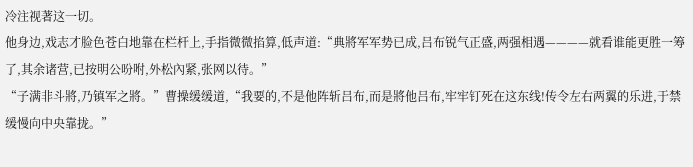冷注视著这一切。
他身边,戏志才脸色苍白地靠在栏杆上,手指微微掐算,低声道:“典將军军势已成,吕布锐气正盛,两强相遇————就看谁能更胜一筹了,其余诸营,已按明公吩咐,外松內紧,张网以待。”
“子满非斗將,乃镇军之將。”曹操缓缓道,“我要的,不是他阵斩吕布,而是將他吕布,牢牢钉死在这东线!传令左右两翼的乐进,于禁缓慢向中央靠拢。”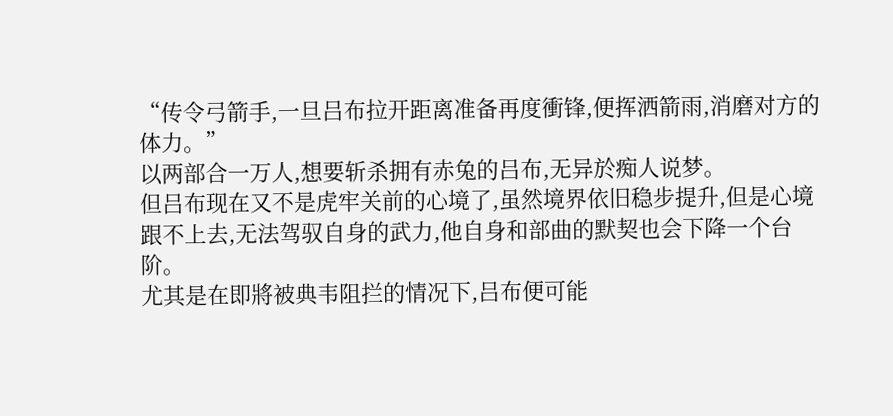“传令弓箭手,一旦吕布拉开距离准备再度衝锋,便挥洒箭雨,消磨对方的体力。”
以两部合一万人,想要斩杀拥有赤兔的吕布,无异於痴人说梦。
但吕布现在又不是虎牢关前的心境了,虽然境界依旧稳步提升,但是心境跟不上去,无法驾驭自身的武力,他自身和部曲的默契也会下降一个台阶。
尤其是在即將被典韦阻拦的情况下,吕布便可能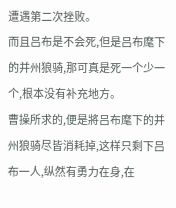遭遇第二次挫败。
而且吕布是不会死,但是吕布麾下的并州狼骑,那可真是死一个少一个,根本没有补充地方。
曹操所求的,便是將吕布麾下的并州狼骑尽皆消耗掉,这样只剩下吕布一人,纵然有勇力在身,在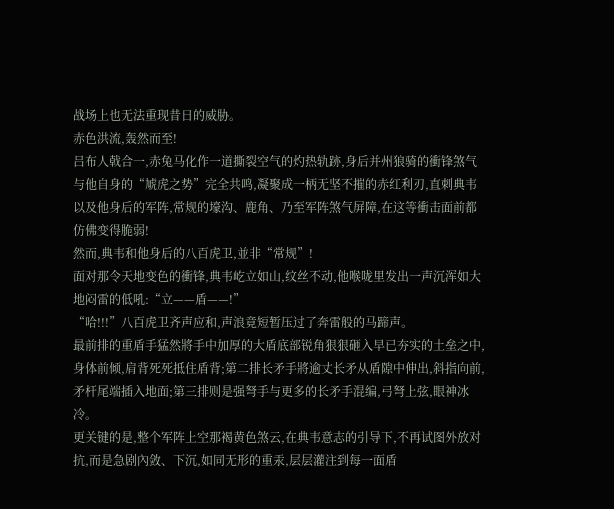战场上也无法重现昔日的威胁。
赤色洪流,轰然而至!
吕布人戟合一,赤兔马化作一道撕裂空气的灼热轨跡,身后并州狼骑的衝锋煞气与他自身的“虓虎之势”完全共鸣,凝聚成一柄无坚不摧的赤红利刃,直刺典韦以及他身后的军阵,常规的壕沟、鹿角、乃至军阵煞气屏障,在这等衝击面前都仿佛变得脆弱!
然而,典韦和他身后的八百虎卫,並非“常规”!
面对那令天地变色的衝锋,典韦屹立如山,纹丝不动,他喉咙里发出一声沉浑如大地闷雷的低吼:“立——盾——!”
“哈!!!”八百虎卫齐声应和,声浪竟短暂压过了奔雷般的马蹄声。
最前排的重盾手猛然將手中加厚的大盾底部锐角狠狠砸入早已夯实的土垒之中,身体前倾,肩背死死抵住盾背;第二排长矛手將逾丈长矛从盾隙中伸出,斜指向前,矛杆尾端插入地面;第三排则是强弩手与更多的长矛手混编,弓弩上弦,眼神冰冷。
更关键的是,整个军阵上空那褐黄色煞云,在典韦意志的引导下,不再试图外放对抗,而是急剧內敛、下沉,如同无形的重汞,层层灌注到每一面盾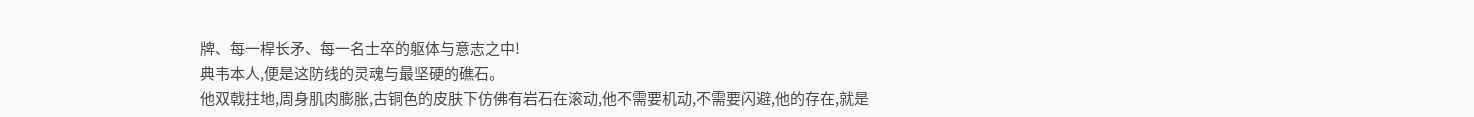牌、每一桿长矛、每一名士卒的躯体与意志之中!
典韦本人,便是这防线的灵魂与最坚硬的礁石。
他双戟拄地,周身肌肉膨胀,古铜色的皮肤下仿佛有岩石在滚动,他不需要机动,不需要闪避,他的存在,就是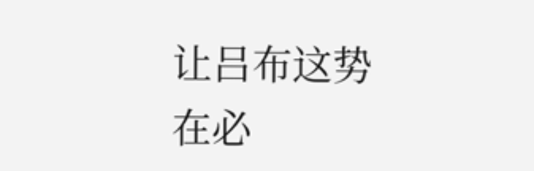让吕布这势在必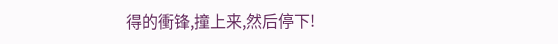得的衝锋,撞上来,然后停下!